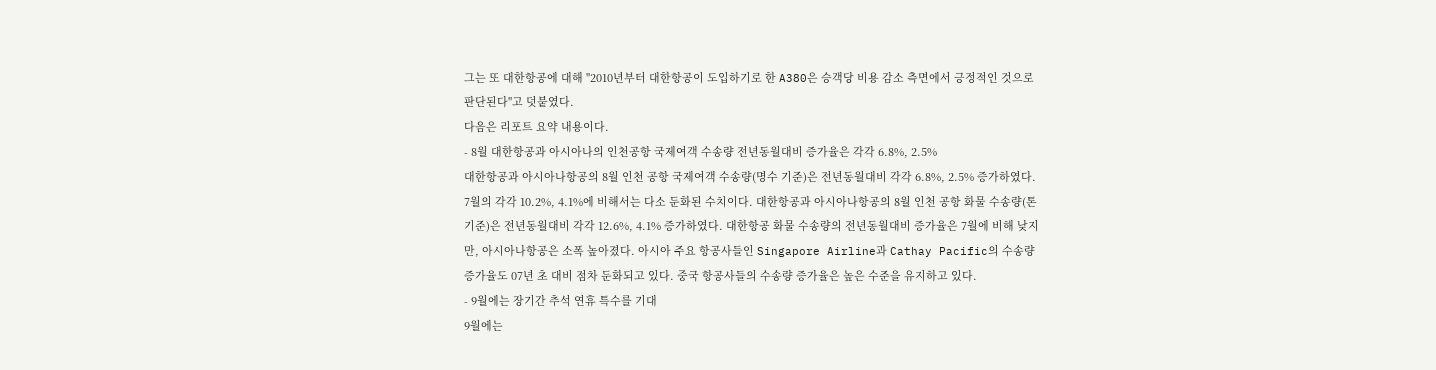그는 또 대한항공에 대해 "2010년부터 대한항공이 도입하기로 한 A380은 승객당 비용 감소 측면에서 긍정적인 것으로 판단된다"고 덧붙였다.
다음은 리포트 요약 내용이다.
- 8월 대한항공과 아시아나의 인천공항 국제여객 수송량 전년동월대비 증가율은 각각 6.8%, 2.5%
대한항공과 아시아나항공의 8월 인천 공항 국제여객 수송량(명수 기준)은 전년동월대비 각각 6.8%, 2.5% 증가하였다. 7월의 각각 10.2%, 4.1%에 비해서는 다소 둔화된 수치이다. 대한항공과 아시아나항공의 8월 인천 공항 화물 수송량(톤 기준)은 전년동월대비 각각 12.6%, 4.1% 증가하였다. 대한항공 화물 수송량의 전년동월대비 증가율은 7월에 비해 낮지만, 아시아나항공은 소폭 높아졌다. 아시아 주요 항공사들인 Singapore Airline과 Cathay Pacific의 수송량 증가율도 07년 초 대비 점차 둔화되고 있다. 중국 항공사들의 수송량 증가율은 높은 수준을 유지하고 있다.
- 9월에는 장기간 추석 연휴 특수를 기대
9월에는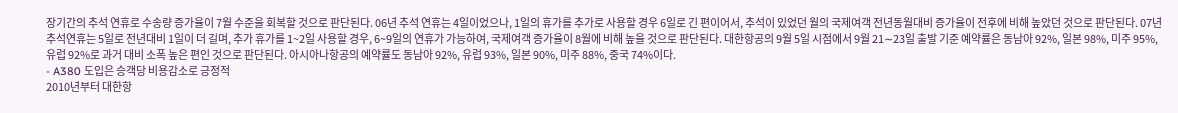장기간의 추석 연휴로 수송량 증가율이 7월 수준을 회복할 것으로 판단된다. 06년 추석 연휴는 4일이었으나, 1일의 휴가를 추가로 사용할 경우 6일로 긴 편이어서, 추석이 있었던 월의 국제여객 전년동월대비 증가율이 전후에 비해 높았던 것으로 판단된다. 07년 추석연휴는 5일로 전년대비 1일이 더 길며, 추가 휴가를 1~2일 사용할 경우, 6~9일의 연휴가 가능하여, 국제여객 증가율이 8월에 비해 높을 것으로 판단된다. 대한항공의 9월 5일 시점에서 9월 21∼23일 출발 기준 예약률은 동남아 92%, 일본 98%, 미주 95%, 유럽 92%로 과거 대비 소폭 높은 편인 것으로 판단된다. 아시아나항공의 예약률도 동남아 92%, 유럽 93%, 일본 90%, 미주 88%, 중국 74%이다.
- A380 도입은 승객당 비용감소로 긍정적
2010년부터 대한항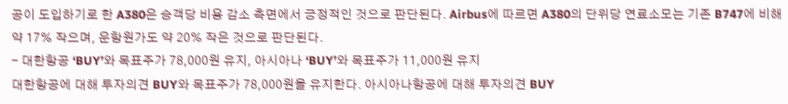공이 도입하기로 한 A380은 승객당 비용 감소 측면에서 긍정적인 것으로 판단된다. Airbus에 따르면 A380의 단위당 연료소모는 기존 B747에 비해 약 17% 작으며, 운항원가도 약 20% 작은 것으로 판단된다.
- 대한항공 ‘BUY’와 목표주가 78,000원 유지, 아시아나 ‘BUY’와 목표주가 11,000원 유지
대한항공에 대해 투자의견 BUY와 목표주가 78,000원을 유지한다. 아시아나항공에 대해 투자의견 BUY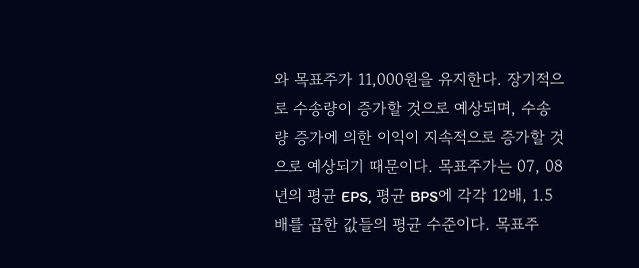와 목표주가 11,000원을 유지한다. 장기적으로 수송량이 증가할 것으로 예상되며, 수송량 증가에 의한 이익이 지속적으로 증가할 것으로 예상되기 때문이다. 목표주가는 07, 08년의 평균 EPS, 평균 BPS에 각각 12배, 1.5배를 곱한 값들의 평균 수준이다. 목표주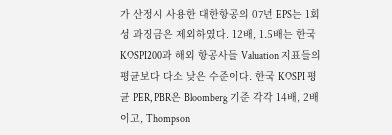가 산정시 사용한 대한항공의 07년 EPS는 1회성 과징금은 제외하였다. 12배, 1.5배는 한국 KOSPI200과 해외 항공사들 Valuation 지표들의 평균보다 다소 낮은 수준이다. 한국 KOSPI 평균 PER, PBR은 Bloomberg 기준 각각 14배, 2배이고, Thompson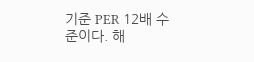기준 PER 12배 수준이다. 해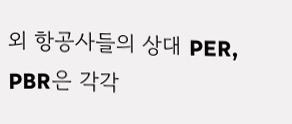외 항공사들의 상대 PER, PBR은 각각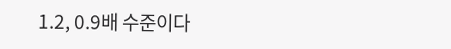1.2, 0.9배 수준이다